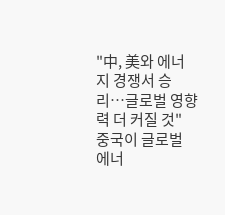"中, 美와 에너지 경쟁서 승리…글로벌 영향력 더 커질 것"
중국이 글로벌 에너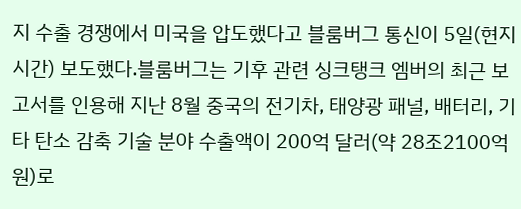지 수출 경쟁에서 미국을 압도했다고 블룸버그 통신이 5일(현지시간) 보도했다.블룸버그는 기후 관련 싱크탱크 엠버의 최근 보고서를 인용해 지난 8월 중국의 전기차, 태양광 패널, 배터리, 기타 탄소 감축 기술 분야 수출액이 200억 달러(약 28조2100억원)로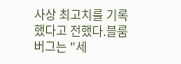사상 최고치를 기록했다고 전했다.블룸버그는 "세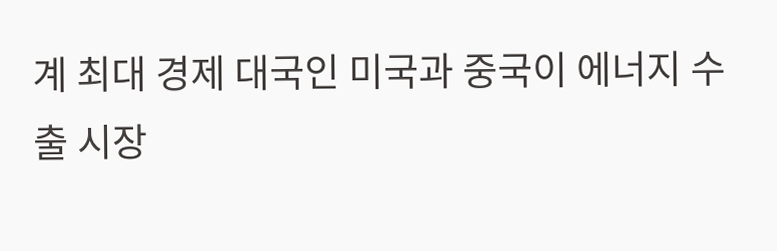계 최대 경제 대국인 미국과 중국이 에너지 수출 시장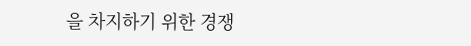을 차지하기 위한 경쟁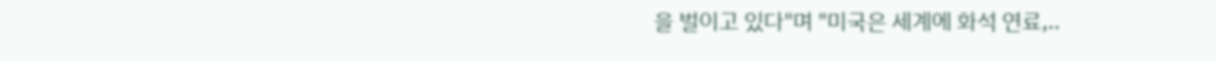을 벌이고 있다"며 "미국은 세계에 화석 연료,..